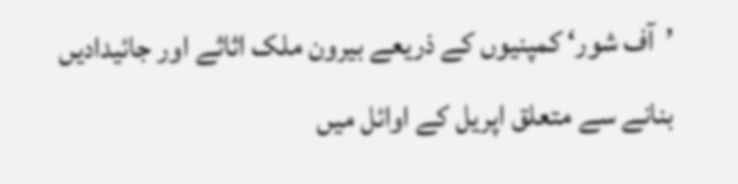’آف شور‘ کمپنیوں کے ذریعے بیرون ملک اثاثے اور جائیدادیں بنانے سے متعلق اپریل کے اوائل میں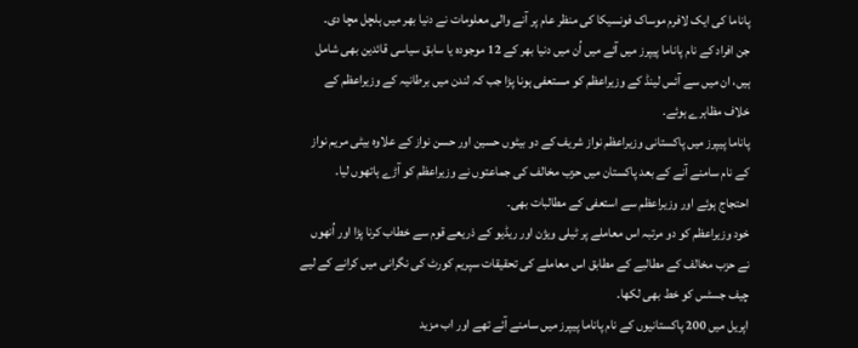پاناما کی ایک لافرم موساک فونسیکا کی منظر عام پر آنے والی معلومات نے دنیا بھر میں ہلچل مچا دی۔
جن افراد کے نام پاناما پیپرز میں آئے میں اُن میں دنیا بھر کے 12 موجودہ یا سابق سیاسی قائدین بھی شامل ہیں، ان میں سے آئس لینڈ کے وزیراعظم کو مستعفی ہونا پڑا جب کہ لندن میں برطانیہ کے وزیراعظم کے خلاف مظاہرے ہوئے۔
پاناما پیپرز میں پاکستانی وزیراعظم نواز شریف کے دو بیٹوں حسین اور حسن نواز کے علاوہ بیٹی مریم نواز کے نام سامنے آنے کے بعد پاکستان میں حزب مخالف کی جماعتوں نے وزیراعظم کو آڑے ہاتھوں لیا۔
احتجاج ہوئے اور وزیراعظم سے استعفی کے مطالبات بھی۔
خود وزیراعظم کو دو مرتبہ اس معاملے پر ٹیلی ویژن اور ریڈیو کے ذریعے قوم سے خطاب کرنا پڑا اور اُنھوں نے حزب مخالف کے مطالبے کے مطابق اس معاملے کی تحقیقات سپریم کورٹ کی نگرانی میں کرانے کے لیے چیف جسٹس کو خط بھی لکھا۔
اپریل میں 200 پاکستانیوں کے نام پاناما پیپرز میں سامنے آئے تھے اور اب مزید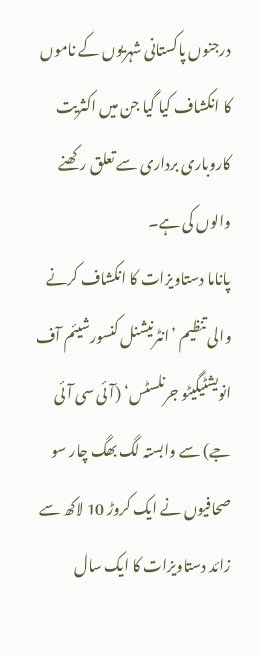درجنوں پاکستانی شہریوں کے ناموں کا انکشاف کیا گیا جن میں اکثریت کاروباری برداری سے تعلق رکھنے والوں کی ہے۔
پاناما دستاویزات کا انکشاف کرنے والی تنظیم ’انٹرنیشنل کنسورشیئم آف انویشٹیگیٹو جرنلسٹس‘ (آئی سی آئی جے) سے وابستہ لگ بھگ چار سو صحافیوں نے ایک کروڑ 10 لاکھ سے زائد دستاویزات کا ایک سال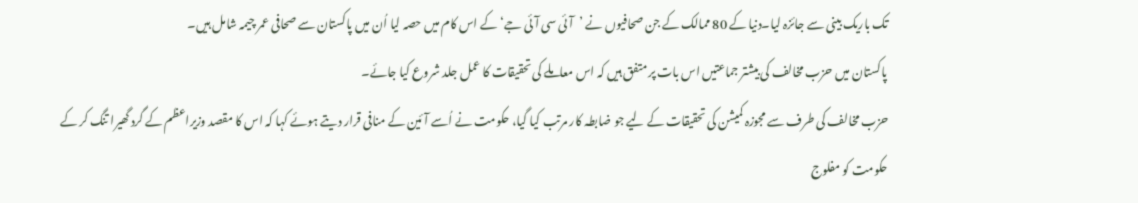تک باریک بینی سے جائزہ لیا۔دنیا کے 80 ممالک کے جن صحافیوں نے ’آئی سی آئی جے‘ کے اس کام میں حصہ لیا اُن میں پاکستان سے صحافی عمر چیمہ شامل ہیں۔
پاکستان میں حزب مخالف کی بیشتر جماعتیں اس بات پر متفق ہیں کہ اس معاملے کی تحقیقات کا عمل جلد شروع کیا جائے۔
حزب مخالف کی طرف سے مجوزہ کمیشن کی تحقیقات کے لیے جو ضابطہ کار مرتب کیا گیا، حکومت نے اُسے آئین کے منافی قرار دیتے ہوئے کہا کہ اس کا مقصد وزیراعظم کے گرد گھیرا تنگ کر کے حکومت کو مفلوج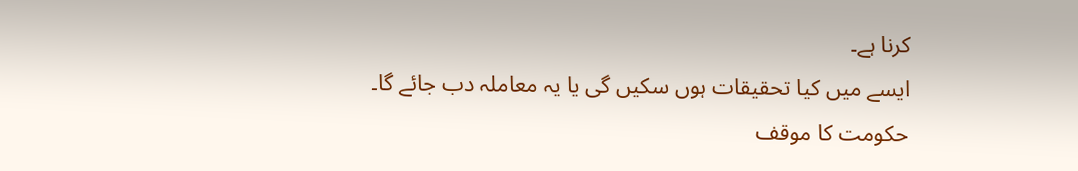کرنا ہے۔
ایسے میں کیا تحقیقات ہوں سکیں گی یا یہ معاملہ دب جائے گا۔
حکومت کا موقف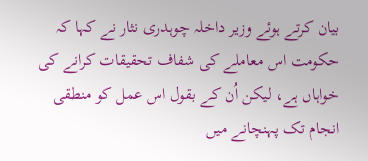بیان کرتے ہوئے وزیر داخلہ چوہدری نثار نے کہا کہ حکومت اس معاملے کی شفاف تحقیقات کرانے کی خواہاں ہے، لیکن اُن کے بقول اس عمل کو منطقی انجام تک پہنچانے میں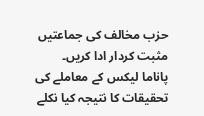حزب مخالف کی جماعتیں مثبت کردار ادا کریں۔
پاناما لیکس کے معاملے کی تحقیقات کا نتیجہ کیا نکلے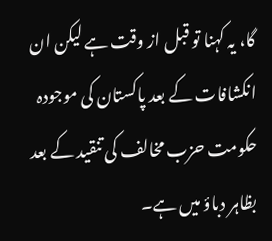گا، یہ کہنا تو قبل از وقت ہے لیکن ان انکشافات کے بعد پاکستان کی موجودہ حکومت حزب مخالف کی تنقید کے بعد بظاہر دباؤ میں ہے۔